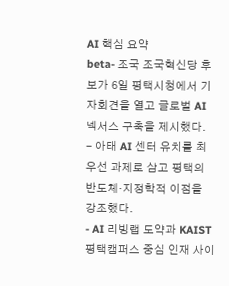AI 핵심 요약
beta- 조국 조국혁신당 후보가 6일 평택시청에서 기자회견을 열고 글로벌 AI 넥서스 구축을 제시했다.
- 아태 AI 센터 유치를 최우선 과제로 삼고 평택의 반도체·지정학적 이점을 강조했다.
- AI 리빙랩 도약과 KAIST 평택캠퍼스 중심 인재 사이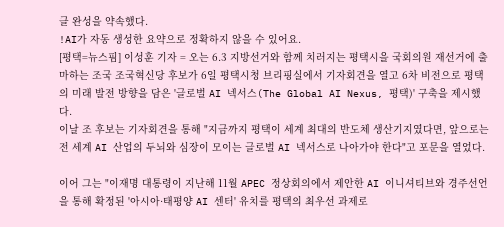클 완성을 약속했다.
!AI가 자동 생성한 요약으로 정확하지 않을 수 있어요.
[평택=뉴스핌] 이성훈 기자 = 오는 6.3 지방선거와 함께 치러지는 평택시을 국회의원 재선거에 출마하는 조국 조국혁신당 후보가 6일 평택시청 브리핑실에서 기자회견을 열고 6차 비전으로 평택의 미래 발전 방향을 담은 '글로벌 AI 넥서스(The Global AI Nexus, 평택)' 구축을 제시했다.
이날 조 후보는 기자회견을 통해 "지금까지 평택이 세계 최대의 반도체 생산기지였다면, 앞으로는 전 세계 AI 산업의 두뇌와 심장이 모이는 글로벌 AI 넥서스로 나아가야 한다"고 포문을 열었다.

이어 그는 "이재명 대통령이 지난해 11월 APEC 정상회의에서 제안한 AI 이니셔티브와 경주선언을 통해 확정된 '아시아·태평양 AI 센터' 유치를 평택의 최우선 과제로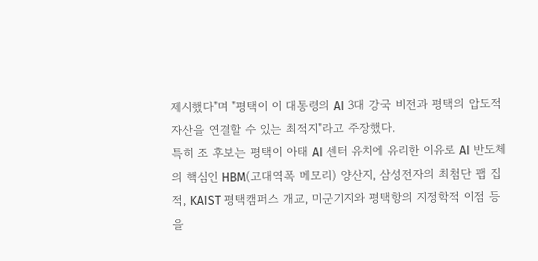제시했다"며 "평택이 이 대통령의 AI 3대 강국 비전과 평택의 압도적 자산을 연결할 수 있는 최적지"라고 주장했다.
특히 조 후보는 평택이 아태 AI 센터 유치에 유리한 이유로 AI 반도체의 핵심인 HBM(고대역폭 메모리) 양산지, 삼성전자의 최첨단 팹 집적, KAIST 평택캠퍼스 개교, 미군기지와 평택항의 지정학적 이점 등을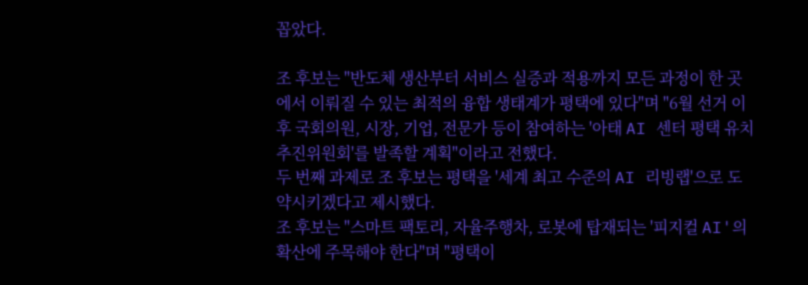꼽았다.

조 후보는 "반도체 생산부터 서비스 실증과 적용까지 모든 과정이 한 곳에서 이뤄질 수 있는 최적의 융합 생태계가 평택에 있다"며 "6월 선거 이후 국회의원, 시장, 기업, 전문가 등이 참여하는 '아태 AI 센터 평택 유치 추진위원회'를 발족할 계획"이라고 전했다.
두 번째 과제로 조 후보는 평택을 '세계 최고 수준의 AI 리빙랩'으로 도약시키겠다고 제시했다.
조 후보는 "스마트 팩토리, 자율주행차, 로봇에 탑재되는 '피지컬 AI'의 확산에 주목해야 한다"며 "평택이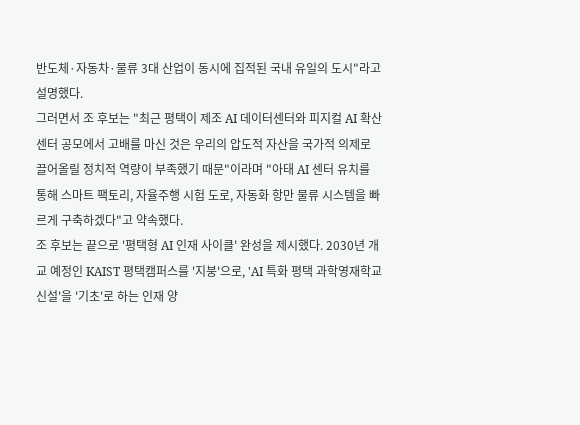반도체·자동차·물류 3대 산업이 동시에 집적된 국내 유일의 도시"라고 설명했다.
그러면서 조 후보는 "최근 평택이 제조 AI 데이터센터와 피지컬 AI 확산센터 공모에서 고배를 마신 것은 우리의 압도적 자산을 국가적 의제로 끌어올릴 정치적 역량이 부족했기 때문"이라며 "아태 AI 센터 유치를 통해 스마트 팩토리, 자율주행 시험 도로, 자동화 항만 물류 시스템을 빠르게 구축하겠다"고 약속했다.
조 후보는 끝으로 '평택형 AI 인재 사이클' 완성을 제시했다. 2030년 개교 예정인 KAIST 평택캠퍼스를 '지붕'으로, 'AI 특화 평택 과학영재학교 신설'을 '기초'로 하는 인재 양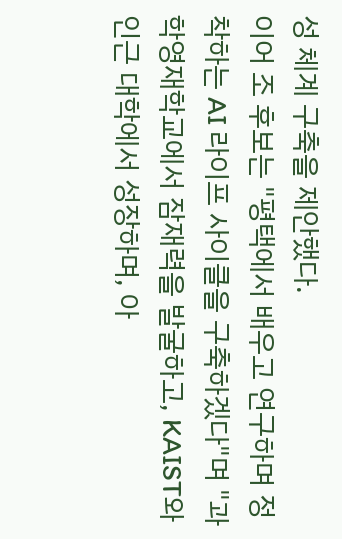성 체계 구축을 제안했다.
이어 조 후보는 "평택에서 배우고 연구하며 정착하는 AI 라이프 사이클을 구축하겠다"며 "과학영재학교에서 잠재력을 발굴하고, KAIST와 인근 대학에서 성장하며, 아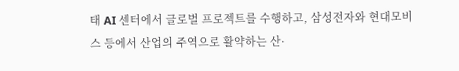태 AI 센터에서 글로벌 프로젝트를 수행하고, 삼성전자와 현대모비스 등에서 산업의 주역으로 활약하는 산·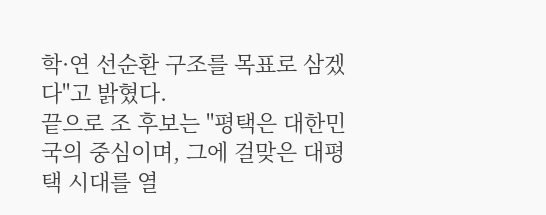학·연 선순환 구조를 목표로 삼겠다"고 밝혔다.
끝으로 조 후보는 "평택은 대한민국의 중심이며, 그에 걸맞은 대평택 시대를 열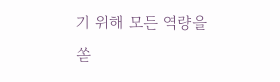기 위해 모든 역량을 쏟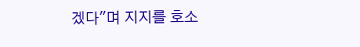겠다"며 지지를 호소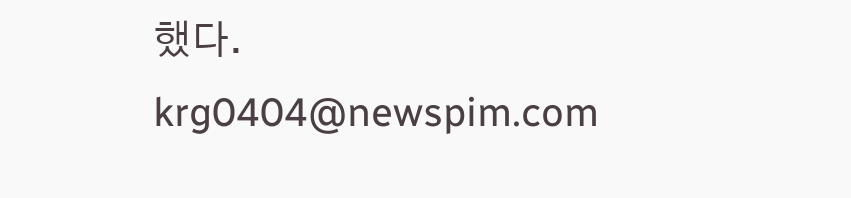했다.
krg0404@newspim.com